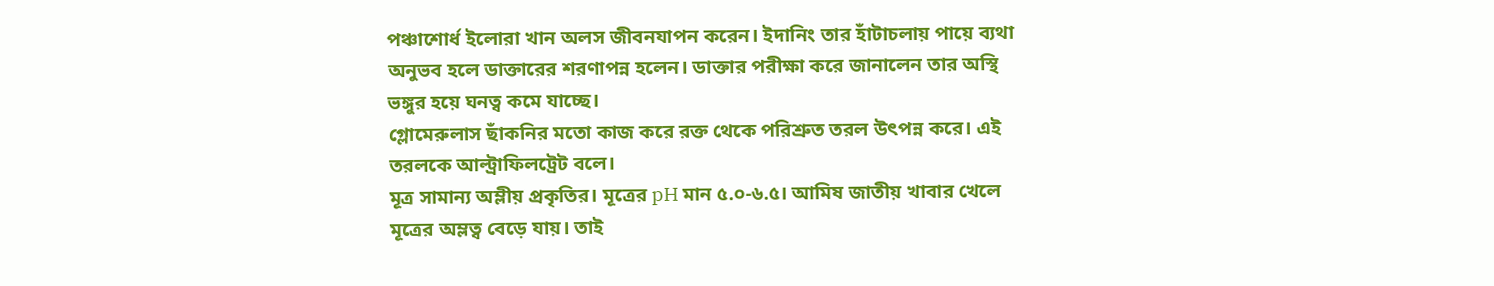পঞ্চাশোর্ধ ইলোরা খান অলস জীবনযাপন করেন। ইদানিং তার হাঁটাচলায় পায়ে ব্যথা অনুভব হলে ডাক্তারের শরণাপন্ন হলেন। ডাক্তার পরীক্ষা করে জানালেন তার অস্থি ভঙ্গুর হয়ে ঘনত্ব কমে যাচ্ছে।
গ্লোমেরুলাস ছাঁকনির মতো কাজ করে রক্ত থেকে পরিশ্রুত তরল উৎপন্ন করে। এই তরলকে আল্ট্রাফিলট্রেট বলে।
মূত্র সামান্য অম্লীয় প্রকৃতির। মূত্রের pH মান ৫.০-৬.৫। আমিষ জাতীয় খাবার খেলে মূত্রের অম্লত্ব বেড়ে যায়। তাই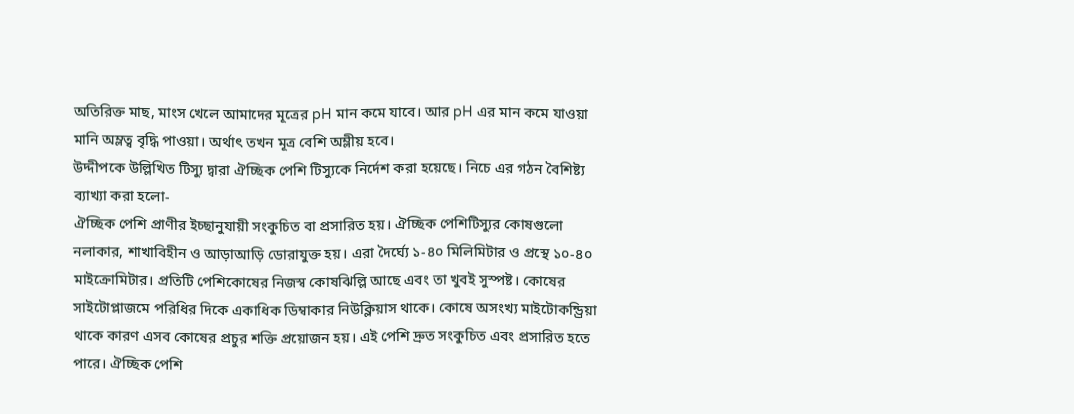অতিরিক্ত মাছ, মাংস খেলে আমাদের মূত্রের pH মান কমে যাবে। আর pH এর মান কমে যাওয়া মানি অম্লত্ব বৃদ্ধি পাওয়া। অর্থাৎ তখন মূত্র বেশি অম্লীয় হবে।
উদ্দীপকে উল্লিখিত টিস্যু দ্বারা ঐচ্ছিক পেশি টিস্যুকে নির্দেশ করা হয়েছে। নিচে এর গঠন বৈশিষ্ট্য ব্যাখ্যা করা হলো-
ঐচ্ছিক পেশি প্রাণীর ইচ্ছানুযায়ী সংকুচিত বা প্রসারিত হয়। ঐচ্ছিক পেশিটিস্যুর কোষগুলো নলাকার, শাখাবিহীন ও আড়াআড়ি ডোরাযুক্ত হয়। এরা দৈর্ঘ্যে ১-৪০ মিলিমিটার ও প্রস্থে ১০-৪০ মাইক্রোমিটার। প্রতিটি পেশিকোষের নিজস্ব কোষঝিল্লি আছে এবং তা খুবই সুস্পষ্ট। কোষের সাইটোপ্লাজমে পরিধির দিকে একাধিক ডিম্বাকার নিউক্লিয়াস থাকে। কোষে অসংখ্য মাইটোকন্ড্রিয়া থাকে কারণ এসব কোষের প্রচুর শক্তি প্রয়োজন হয়। এই পেশি দ্রুত সংকুচিত এবং প্রসারিত হতে পারে। ঐচ্ছিক পেশি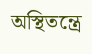অস্থিতন্ত্রে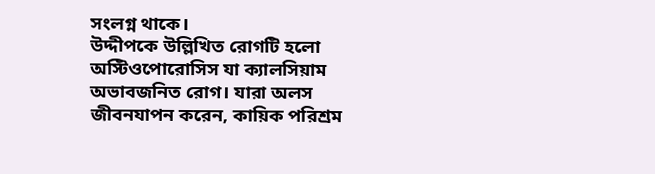সংলগ্ন থাকে।
উদ্দীপকে উল্লিখিত রোগটি হলো অস্টিওপোরোসিস যা ক্যালসিয়াম অভাবজনিত রোগ। যারা অলস জীবনযাপন করেন, কায়িক পরিশ্রম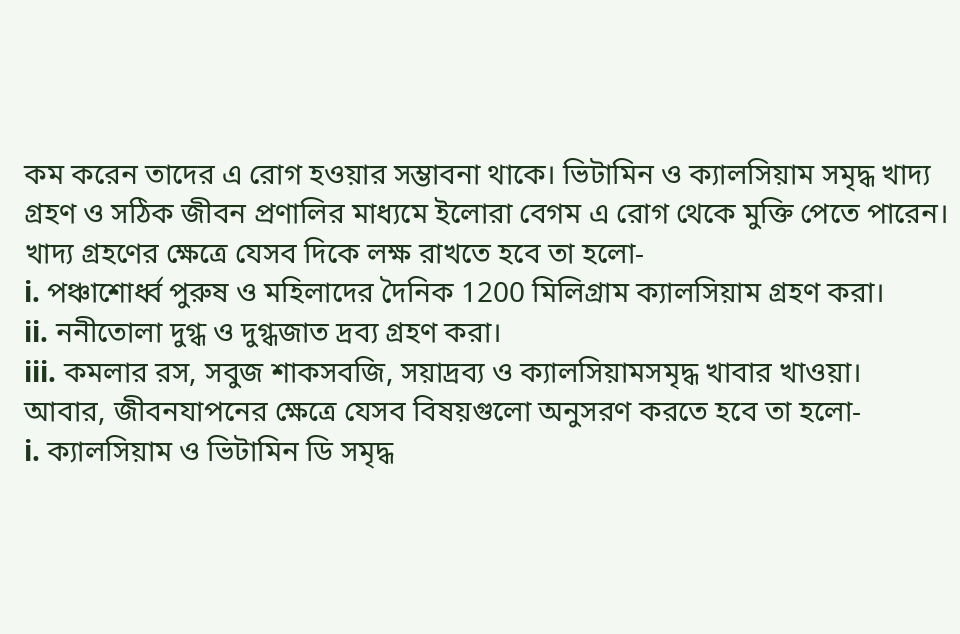কম করেন তাদের এ রোগ হওয়ার সম্ভাবনা থাকে। ভিটামিন ও ক্যালসিয়াম সমৃদ্ধ খাদ্য গ্রহণ ও সঠিক জীবন প্রণালির মাধ্যমে ইলোরা বেগম এ রোগ থেকে মুক্তি পেতে পারেন। খাদ্য গ্রহণের ক্ষেত্রে যেসব দিকে লক্ষ রাখতে হবে তা হলো-
i. পঞ্চাশোর্ধ্ব পুরুষ ও মহিলাদের দৈনিক 1200 মিলিগ্রাম ক্যালসিয়াম গ্রহণ করা।
ii. ননীতোলা দুগ্ধ ও দুগ্ধজাত দ্রব্য গ্রহণ করা।
iii. কমলার রস, সবুজ শাকসবজি, সয়াদ্রব্য ও ক্যালসিয়ামসমৃদ্ধ খাবার খাওয়া।
আবার, জীবনযাপনের ক্ষেত্রে যেসব বিষয়গুলো অনুসরণ করতে হবে তা হলো-
i. ক্যালসিয়াম ও ভিটামিন ডি সমৃদ্ধ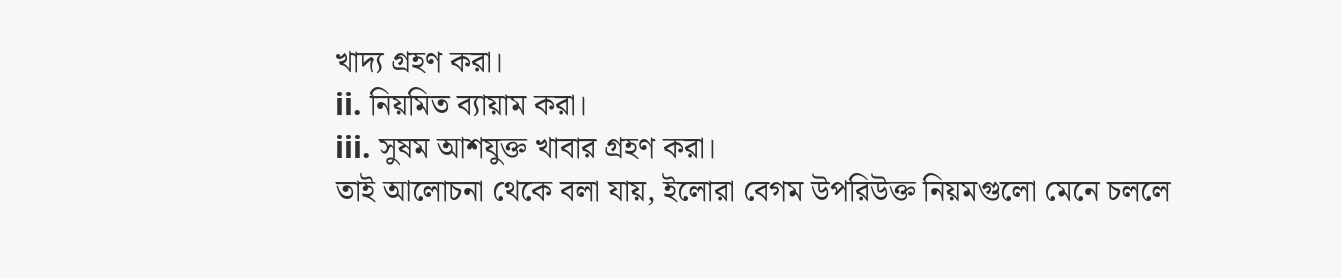খাদ্য গ্রহণ করা।
ii. নিয়মিত ব্যায়াম করা।
iii. সুষম আশযুক্ত খাবার গ্রহণ করা।
তাই আলোচনা থেকে বলা যায়, ইলোরা বেগম উপরিউক্ত নিয়মগুলো মেনে চললে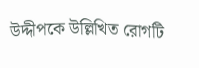উদ্দীপকে উল্লিখিত রোগটি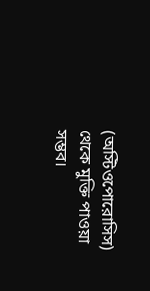(অস্টিওপোরোসিস) থেকে মুক্তি পাওয়া সম্ভব।